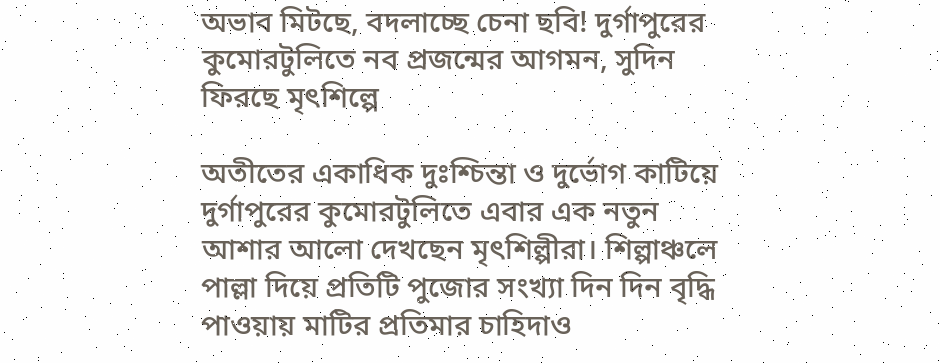অভাব মিটছে, বদলাচ্ছে চেনা ছবি! দুর্গাপুরের কুমোরটুলিতে নব প্রজন্মের আগমন, সুদিন ফিরছে মৃৎশিল্পে

অতীতের একাধিক দুঃশ্চিন্তা ও দুর্ভোগ কাটিয়ে দুর্গাপুরের কুমোরটুলিতে এবার এক নতুন আশার আলো দেখছেন মৃৎশিল্পীরা। শিল্পাঞ্চলে পাল্লা দিয়ে প্রতিটি পুজোর সংখ্যা দিন দিন বৃদ্ধি পাওয়ায় মাটির প্রতিমার চাহিদাও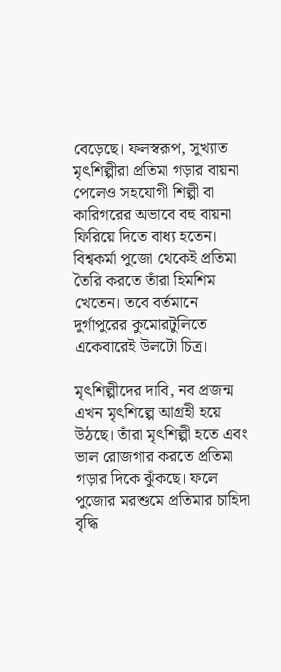বেড়েছে। ফলস্বরূপ, সুখ্যাত মৃৎশিল্পীরা প্রতিমা গড়ার বায়না পেলেও সহযোগী শিল্পী বা কারিগরের অভাবে বহু বায়না ফিরিয়ে দিতে বাধ্য হতেন। বিশ্বকর্মা পুজো থেকেই প্রতিমা তৈরি করতে তাঁরা হিমশিম খেতেন। তবে বর্তমানে দুর্গাপুরের কুমোরটুলিতে একেবারেই উলটো চিত্র।

মৃৎশিল্পীদের দাবি, নব প্রজন্ম এখন মৃৎশিল্পে আগ্রহী হয়ে উঠছে। তাঁরা মৃৎশিল্পী হতে এবং ভাল রোজগার করতে প্রতিমা গড়ার দিকে ঝুঁকছে। ফলে পুজোর মরশুমে প্রতিমার চাহিদা বৃদ্ধি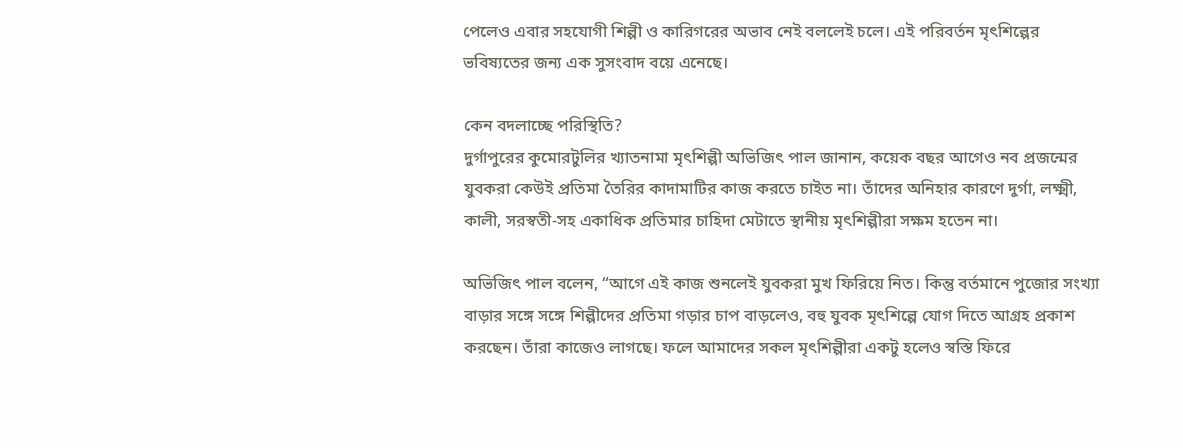পেলেও এবার সহযোগী শিল্পী ও কারিগরের অভাব নেই বললেই চলে। এই পরিবর্তন মৃৎশিল্পের ভবিষ্যতের জন্য এক সুসংবাদ বয়ে এনেছে।

কেন বদলাচ্ছে পরিস্থিতি?
দুর্গাপুরের কুমোরটুলির খ্যাতনামা মৃৎশিল্পী অভিজিৎ পাল জানান, কয়েক বছর আগেও নব প্রজন্মের যুবকরা কেউই প্রতিমা তৈরির কাদামাটির কাজ করতে চাইত না। তাঁদের অনিহার কারণে দুর্গা, লক্ষ্মী, কালী, সরস্বতী-সহ একাধিক প্রতিমার চাহিদা মেটাতে স্থানীয় মৃৎশিল্পীরা সক্ষম হতেন না।

অভিজিৎ পাল বলেন, “আগে এই কাজ শুনলেই যুবকরা মুখ ফিরিয়ে নিত। কিন্তু বর্তমানে পুজোর সংখ্যা বাড়ার সঙ্গে সঙ্গে শিল্পীদের প্রতিমা গড়ার চাপ বাড়লেও, বহু যুবক মৃৎশিল্পে যোগ দিতে আগ্রহ প্রকাশ করছেন। তাঁরা কাজেও লাগছে। ফলে আমাদের সকল মৃৎশিল্পীরা একটু হলেও স্বস্তি ফিরে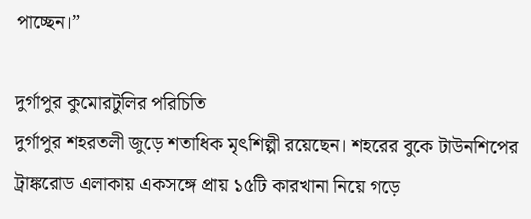পাচ্ছেন।”

দুর্গাপুর কুমোরটুলির পরিচিতি
দুর্গাপুর শহরতলী জুড়ে শতাধিক মৃৎশিল্পী রয়েছেন। শহরের বুকে টাউনশিপের ট্রাঙ্করোড এলাকায় একসঙ্গে প্রায় ১৫টি কারখানা নিয়ে গড়ে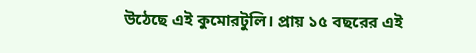উঠেছে এই কুমোরটুলি। প্রায় ১৫ বছরের এই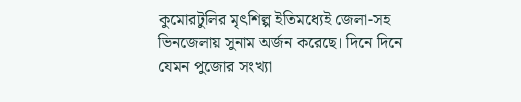কুমোরটুলির মৃৎশিল্প ইতিমধ্যেই জেলা-সহ ভিনজেলায় সুনাম অর্জন করেছে। দিনে দিনে যেমন পুজোর সংখ্যা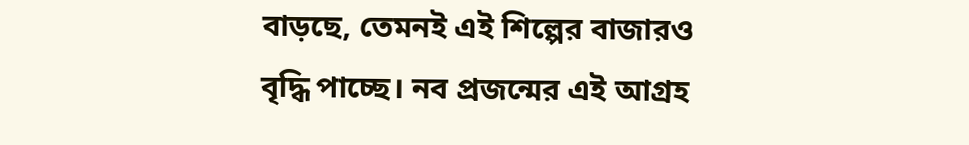বাড়ছে, তেমনই এই শিল্পের বাজারও বৃদ্ধি পাচ্ছে। নব প্রজন্মের এই আগ্রহ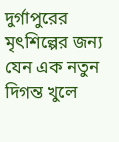দুর্গাপুরের মৃৎশিল্পের জন্য যেন এক নতুন দিগন্ত খুলে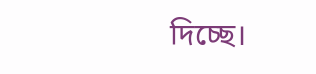দিচ্ছে।